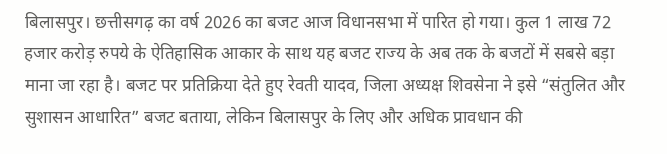बिलासपुर। छत्तीसगढ़ का वर्ष 2026 का बजट आज विधानसभा में पारित हो गया। कुल 1 लाख 72 हजार करोड़ रुपये के ऐतिहासिक आकार के साथ यह बजट राज्य के अब तक के बजटों में सबसे बड़ा माना जा रहा है। बजट पर प्रतिक्रिया देते हुए रेवती यादव, जिला अध्यक्ष शिवसेना ने इसे “संतुलित और सुशासन आधारित” बजट बताया, लेकिन बिलासपुर के लिए और अधिक प्रावधान की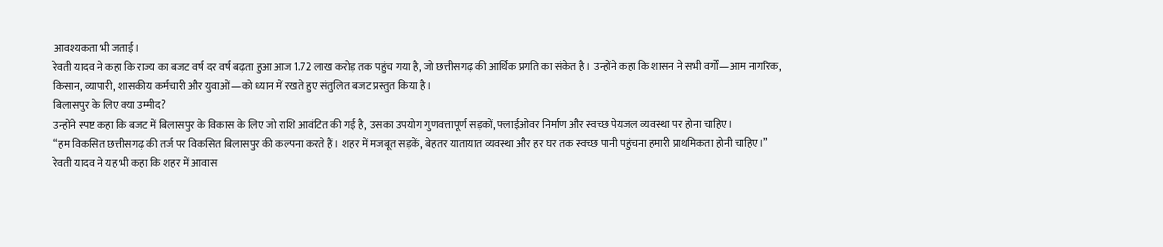आवश्यकता भी जताई।
रेवती यादव ने कहा कि राज्य का बजट वर्ष दर वर्ष बढ़ता हुआ आज 1.72 लाख करोड़ तक पहुंच गया है, जो छत्तीसगढ़ की आर्थिक प्रगति का संकेत है। उन्होंने कहा कि शासन ने सभी वर्गों—आम नागरिक, किसान, व्यापारी, शासकीय कर्मचारी और युवाओं—को ध्यान में रखते हुए संतुलित बजट प्रस्तुत किया है।
बिलासपुर के लिए क्या उम्मीद?
उन्होंने स्पष्ट कहा कि बजट में बिलासपुर के विकास के लिए जो राशि आवंटित की गई है, उसका उपयोग गुणवत्तापूर्ण सड़कों, फ्लाईओवर निर्माण और स्वच्छ पेयजल व्यवस्था पर होना चाहिए।
“हम विकसित छत्तीसगढ़ की तर्ज पर विकसित बिलासपुर की कल्पना करते हैं। शहर में मजबूत सड़कें, बेहतर यातायात व्यवस्था और हर घर तक स्वच्छ पानी पहुंचना हमारी प्राथमिकता होनी चाहिए।”
रेवती यादव ने यह भी कहा कि शहर में आवास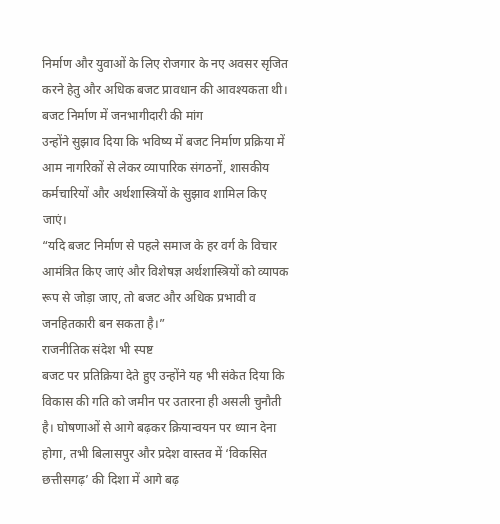निर्माण और युवाओं के लिए रोजगार के नए अवसर सृजित करने हेतु और अधिक बजट प्रावधान की आवश्यकता थी।
बजट निर्माण में जनभागीदारी की मांग
उन्होंने सुझाव दिया कि भविष्य में बजट निर्माण प्रक्रिया में आम नागरिकों से लेकर व्यापारिक संगठनों, शासकीय कर्मचारियों और अर्थशास्त्रियों के सुझाव शामिल किए जाएं।
“यदि बजट निर्माण से पहले समाज के हर वर्ग के विचार आमंत्रित किए जाएं और विशेषज्ञ अर्थशास्त्रियों को व्यापक रूप से जोड़ा जाए, तो बजट और अधिक प्रभावी व जनहितकारी बन सकता है।”
राजनीतिक संदेश भी स्पष्ट
बजट पर प्रतिक्रिया देते हुए उन्होंने यह भी संकेत दिया कि विकास की गति को जमीन पर उतारना ही असली चुनौती है। घोषणाओं से आगे बढ़कर क्रियान्वयन पर ध्यान देना होगा, तभी बिलासपुर और प्रदेश वास्तव में ‘विकसित छत्तीसगढ़’ की दिशा में आगे बढ़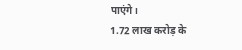पाएंगे।
1.72 लाख करोड़ के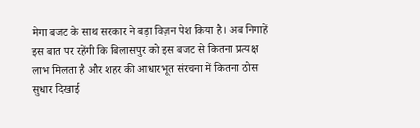मेगा बजट के साथ सरकार ने बड़ा विज़न पेश किया है। अब निगाहें इस बात पर रहेंगी कि बिलासपुर को इस बजट से कितना प्रत्यक्ष लाभ मिलता है और शहर की आधारभूत संरचना में कितना ठोस सुधार दिखाई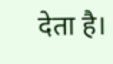देता है।